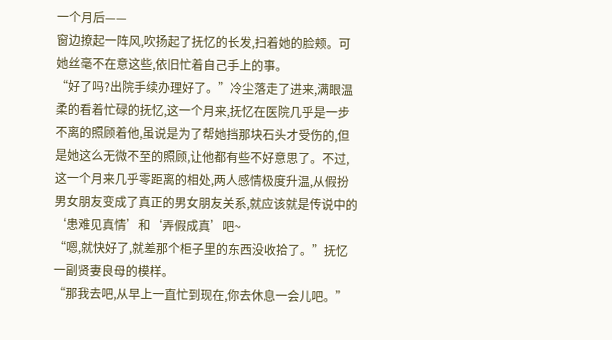一个月后——
窗边撩起一阵风,吹扬起了抚忆的长发,扫着她的脸颊。可她丝毫不在意这些,依旧忙着自己手上的事。
“好了吗?出院手续办理好了。”冷尘落走了进来,满眼温柔的看着忙碌的抚忆,这一个月来,抚忆在医院几乎是一步不离的照顾着他,虽说是为了帮她挡那块石头才受伤的,但是她这么无微不至的照顾,让他都有些不好意思了。不过,这一个月来几乎零距离的相处,两人感情极度升温,从假扮男女朋友变成了真正的男女朋友关系,就应该就是传说中的‘患难见真情’和‘弄假成真’吧~
“嗯,就快好了,就差那个柜子里的东西没收拾了。”抚忆一副贤妻良母的模样。
“那我去吧,从早上一直忙到现在,你去休息一会儿吧。”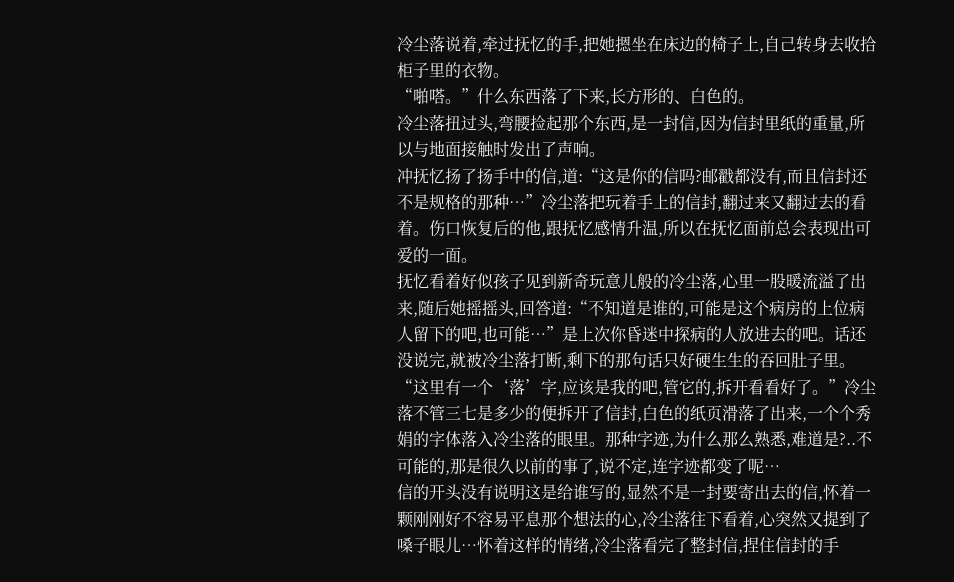冷尘落说着,牵过抚忆的手,把她摁坐在床边的椅子上,自己转身去收拾柜子里的衣物。
“啪嗒。”什么东西落了下来,长方形的、白色的。
冷尘落扭过头,弯腰捡起那个东西,是一封信,因为信封里纸的重量,所以与地面接触时发出了声响。
冲抚忆扬了扬手中的信,道:“这是你的信吗?邮戳都没有,而且信封还不是规格的那种…”冷尘落把玩着手上的信封,翻过来又翻过去的看着。伤口恢复后的他,跟抚忆感情升温,所以在抚忆面前总会表现出可爱的一面。
抚忆看着好似孩子见到新奇玩意儿般的冷尘落,心里一股暖流溢了出来,随后她摇摇头,回答道:“不知道是谁的,可能是这个病房的上位病人留下的吧,也可能…”是上次你昏迷中探病的人放进去的吧。话还没说完,就被冷尘落打断,剩下的那句话只好硬生生的吞回肚子里。
“这里有一个‘落’字,应该是我的吧,管它的,拆开看看好了。”冷尘落不管三七是多少的便拆开了信封,白色的纸页滑落了出来,一个个秀娟的字体落入冷尘落的眼里。那种字迹,为什么那么熟悉,难道是?..不可能的,那是很久以前的事了,说不定,连字迹都变了呢…
信的开头没有说明这是给谁写的,显然不是一封要寄出去的信,怀着一颗刚刚好不容易平息那个想法的心,冷尘落往下看着,心突然又提到了嗓子眼儿…怀着这样的情绪,冷尘落看完了整封信,捏住信封的手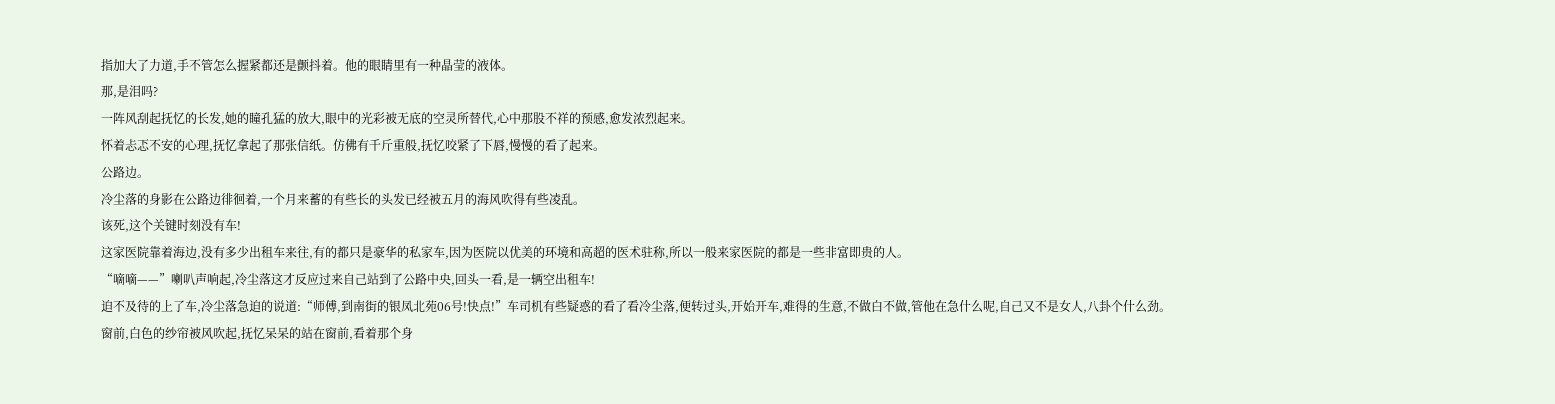指加大了力道,手不管怎么握紧都还是颤抖着。他的眼睛里有一种晶莹的液体。
那,是泪吗?
一阵风刮起抚忆的长发,她的瞳孔猛的放大,眼中的光彩被无底的空灵所替代,心中那股不祥的预感,愈发浓烈起来。
怀着忐忑不安的心理,抚忆拿起了那张信纸。仿佛有千斤重般,抚忆咬紧了下唇,慢慢的看了起来。
公路边。
冷尘落的身影在公路边徘徊着,一个月来蓄的有些长的头发已经被五月的海风吹得有些凌乱。
该死,这个关键时刻没有车!
这家医院靠着海边,没有多少出租车来往,有的都只是豪华的私家车,因为医院以优美的环境和高超的医术驻称,所以一般来家医院的都是一些非富即贵的人。
“嘀嘀——”喇叭声响起,冷尘落这才反应过来自己站到了公路中央,回头一看,是一辆空出租车!
迫不及待的上了车,冷尘落急迫的说道:“师傅,到南街的银凤北苑06号!快点!”车司机有些疑惑的看了看冷尘落,便转过头,开始开车,难得的生意,不做白不做,管他在急什么呢,自己又不是女人,八卦个什么劲。
窗前,白色的纱帘被风吹起,抚忆呆呆的站在窗前,看着那个身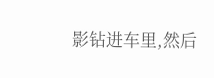影钻进车里,然后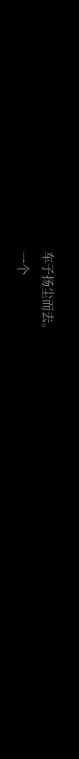车子扬尘而去。
一个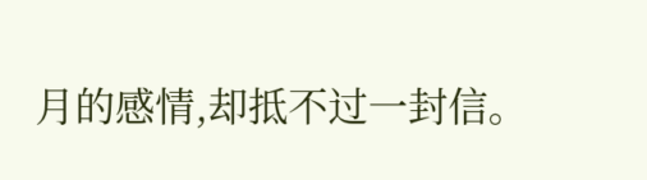月的感情,却抵不过一封信。